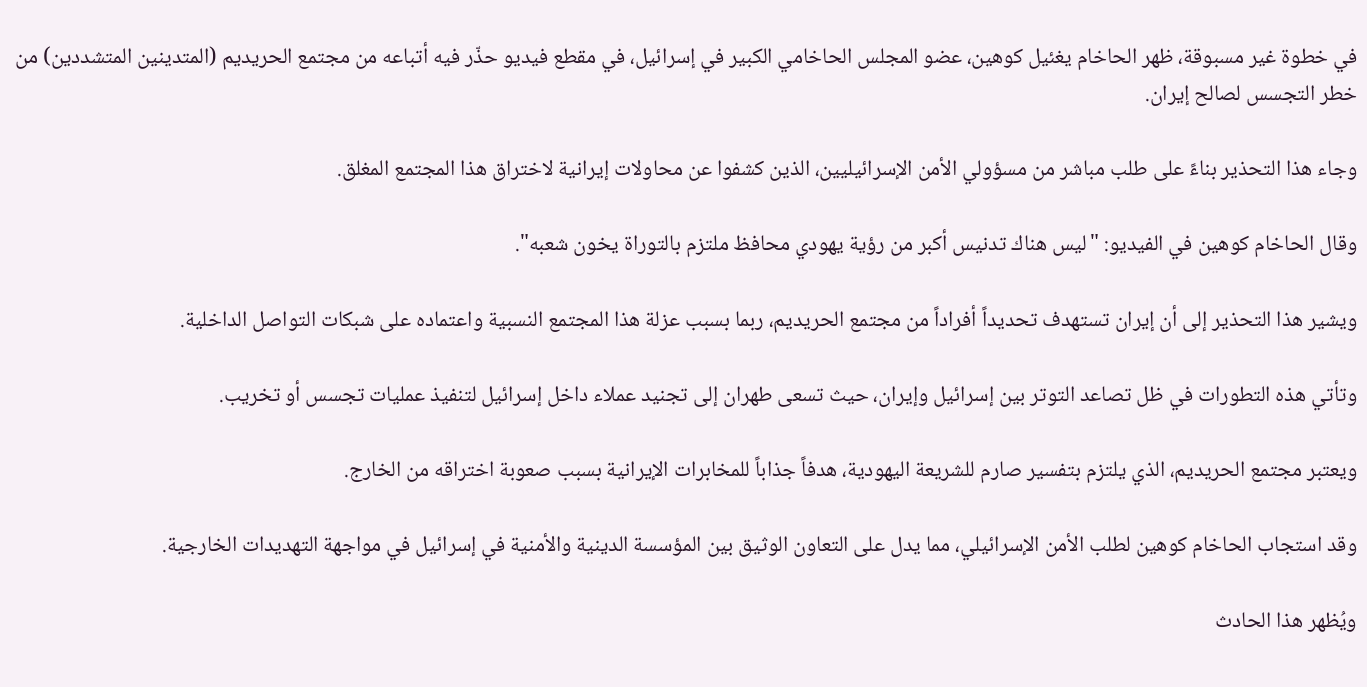في خطوة غير مسبوقة، ظهر الحاخام يغئيل كوهين، عضو المجلس الحاخامي الكبير في إسرائيل، في مقطع فيديو حذّر فيه أتباعه من مجتمع الحريديم (المتدينين المتشددين) من خطر التجسس لصالح إيران.

وجاء هذا التحذير بناءً على طلب مباشر من مسؤولي الأمن الإسرائيليين، الذين كشفوا عن محاولات إيرانية لاختراق هذا المجتمع المغلق.

وقال الحاخام كوهين في الفيديو: "ليس هناك تدنيس أكبر من رؤية يهودي محافظ ملتزم بالتوراة يخون شعبه".

ويشير هذا التحذير إلى أن إيران تستهدف تحديداً أفراداً من مجتمع الحريديم، ربما بسبب عزلة هذا المجتمع النسبية واعتماده على شبكات التواصل الداخلية.

وتأتي هذه التطورات في ظل تصاعد التوتر بين إسرائيل وإيران، حيث تسعى طهران إلى تجنيد عملاء داخل إسرائيل لتنفيذ عمليات تجسس أو تخريب.

ويعتبر مجتمع الحريديم، الذي يلتزم بتفسير صارم للشريعة اليهودية، هدفاً جذاباً للمخابرات الإيرانية بسبب صعوبة اختراقه من الخارج.

وقد استجاب الحاخام كوهين لطلب الأمن الإسرائيلي، مما يدل على التعاون الوثيق بين المؤسسة الدينية والأمنية في إسرائيل في مواجهة التهديدات الخارجية.

ويُظهر هذا الحادث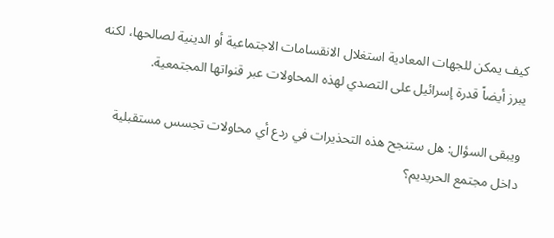كيف يمكن للجهات المعادية استغلال الانقسامات الاجتماعية أو الدينية لصالحها، لكنه يبرز أيضاً قدرة إسرائيل على التصدي لهذه المحاولات عبر قنواتها المجتمعية.

ويبقى السؤال: هل ستنجح هذه التحذيرات في ردع أي محاولات تجسس مستقبلية داخل مجتمع الحريديم؟